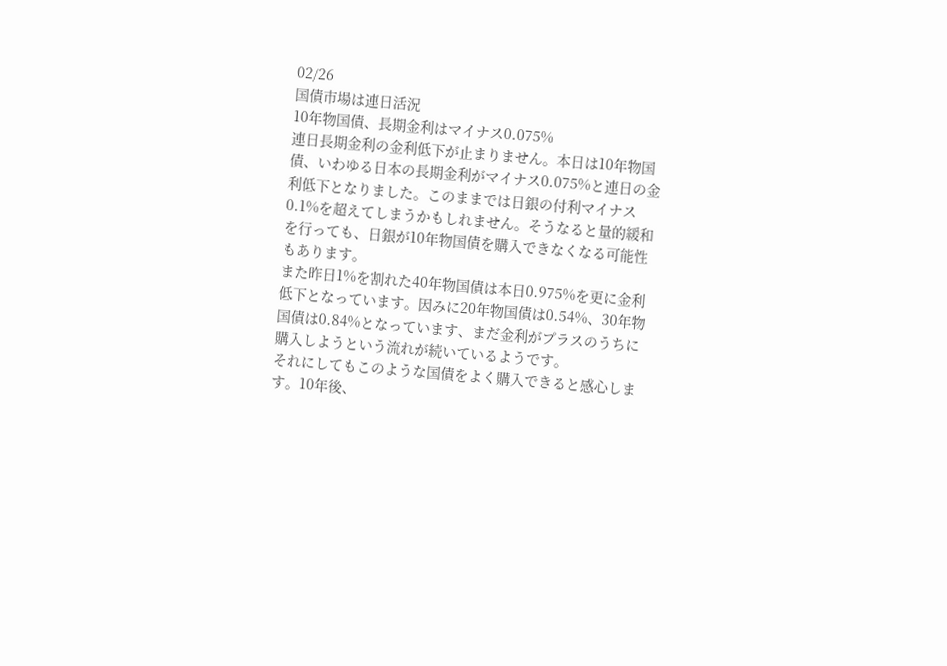02/26
国債市場は連日活況
10年物国債、長期金利はマイナス0.075%
連日長期金利の金利低下が止まりません。本日は10年物国債、いわゆる日本の長期金利がマイナス0.075%と連日の金利低下となりました。このままでは日銀の付利マイナス0.1%を超えてしまうかもしれません。そうなると量的緩和を行っても、日銀が10年物国債を購入できなくなる可能性もあります。
また昨日1%を割れた40年物国債は本日0.975%を更に金利低下となっています。因みに20年物国債は0.54%、30年物国債は0.84%となっています、まだ金利がプラスのうちに購入しようという流れが続いているようです。
それにしてもこのような国債をよく購入できると感心します。10年後、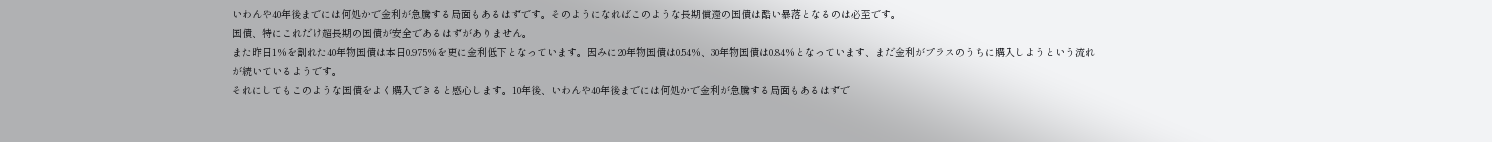いわんや40年後までには何処かで金利が急騰する局面もあるはずです。そのようになればこのような長期償還の国債は酷い暴落となるのは必至です。
国債、特にこれだけ超長期の国債が安全であるはずがありません。
また昨日1%を割れた40年物国債は本日0.975%を更に金利低下となっています。因みに20年物国債は0.54%、30年物国債は0.84%となっています、まだ金利がプラスのうちに購入しようという流れが続いているようです。
それにしてもこのような国債をよく購入できると感心します。10年後、いわんや40年後までには何処かで金利が急騰する局面もあるはずで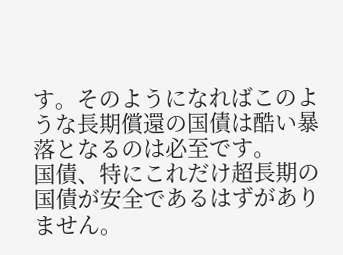す。そのようになればこのような長期償還の国債は酷い暴落となるのは必至です。
国債、特にこれだけ超長期の国債が安全であるはずがありません。